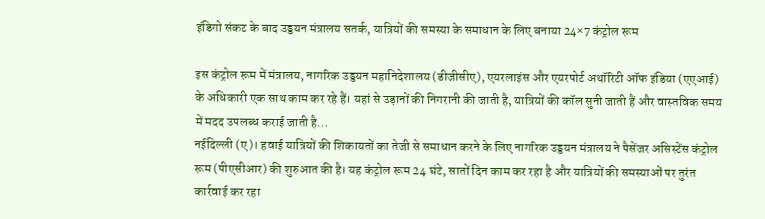इंडिगो संकट के बाद उड्डयन मंत्रालय सतर्क, यात्रियों की समस्या के समाधान के लिए बनाया 24×7 कंट्रोल रूम

इस कंट्रोल रूम में मंत्रालय, नागरिक उड्डयन महानिदेशालय (डीजीसीए), एयरलाइंस और एयरपोर्ट अथॉरिटी ऑफ इंडिया (एएआई) के अधिकारी एक साथ काम कर रहे हैं। यहां से उड़ानों की निगरानी की जाती है, यात्रियों की कॉल सुनी जाती हैं और वास्तविक समय में मदद उपलब्ध कराई जाती है…
नईदिल्ली (ए)। हवाई यात्रियों की शिकायतों का तेजी से समाधान करने के लिए नागरिक उड्डयन मंत्रालय ने पैसेंजर असिस्टेंस कंट्रोल रूम (पीएसीआर) की शुरुआत की है। यह कंट्रोल रूम 24 घंटे, सातों दिन काम कर रहा है और यात्रियों की समस्याओं पर तुरंत कार्रवाई कर रहा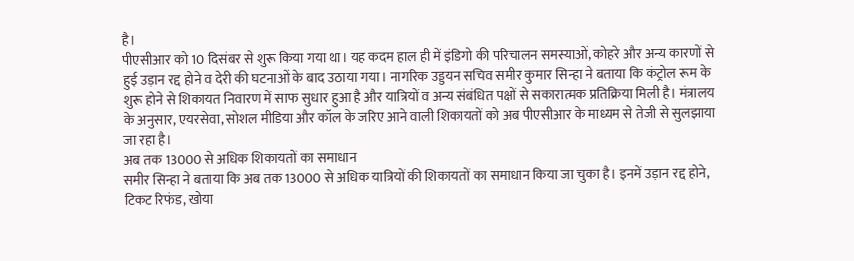है।
पीएसीआर को 10 दिसंबर से शुरू किया गया था। यह कदम हाल ही में इंडिगो की परिचालन समस्याओं, कोहरे और अन्य कारणों से हुई उड़ान रद्द होने व देरी की घटनाओं के बाद उठाया गया। नागरिक उड्डयन सचिव समीर कुमार सिन्हा ने बताया कि कंट्रोल रूम के शुरू होने से शिकायत निवारण में साफ सुधार हुआ है और यात्रियों व अन्य संबंधित पक्षों से सकारात्मक प्रतिक्रिया मिली है। मंत्रालय के अनुसार, एयरसेवा, सोशल मीडिया और कॉल के जरिए आने वाली शिकायतों को अब पीएसीआर के माध्यम से तेजी से सुलझाया जा रहा है।
अब तक 13000 से अधिक शिकायतों का समाधान
समीर सिन्हा ने बताया कि अब तक 13000 से अधिक यात्रियों की शिकायतों का समाधान किया जा चुका है। इनमें उड़ान रद्द होने, टिकट रिफंड, खोया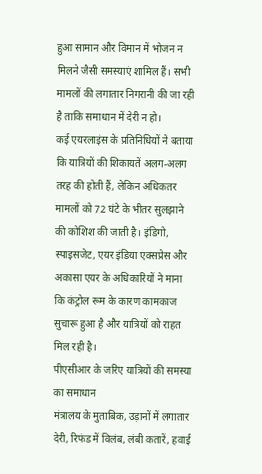हुआ सामान और विमान में भोजन न मिलने जैसी समस्याएं शामिल हैं। सभी मामलों की लगातार निगरानी की जा रही है ताकि समाधान में देरी न हो।
कई एयरलाइंस के प्रतिनिधियों ने बताया कि यात्रियों की शिकायतें अलग-अलग तरह की होती हैं, लेकिन अधिकतर मामलों को 72 घंटे के भीतर सुलझाने की कोशिश की जाती है। इंडिगो, स्पाइसजेट, एयर इंडिया एक्सप्रेस और अकासा एयर के अधिकारियों ने माना कि कंट्रोल रूम के कारण कामकाज सुचारू हुआ है और यात्रियों को राहत मिल रही है।
पीएसीआर के जरिए यात्रियों की समस्या का समाधान
मंत्रालय के मुताबिक, उड़ानों में लगातार देरी, रिफंड में विलंब, लंबी कतारें, हवाई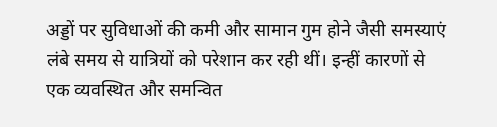अड्डों पर सुविधाओं की कमी और सामान गुम होने जैसी समस्याएं लंबे समय से यात्रियों को परेशान कर रही थीं। इन्हीं कारणों से एक व्यवस्थित और समन्वित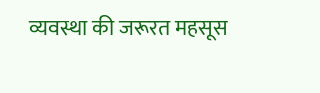व्यवस्था की जरूरत महसूस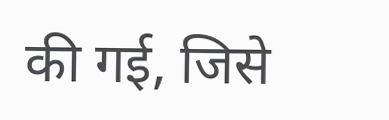की गई, जिसे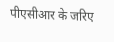पीएसीआर के जरिए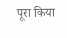पूरा किया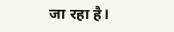जा रहा है।